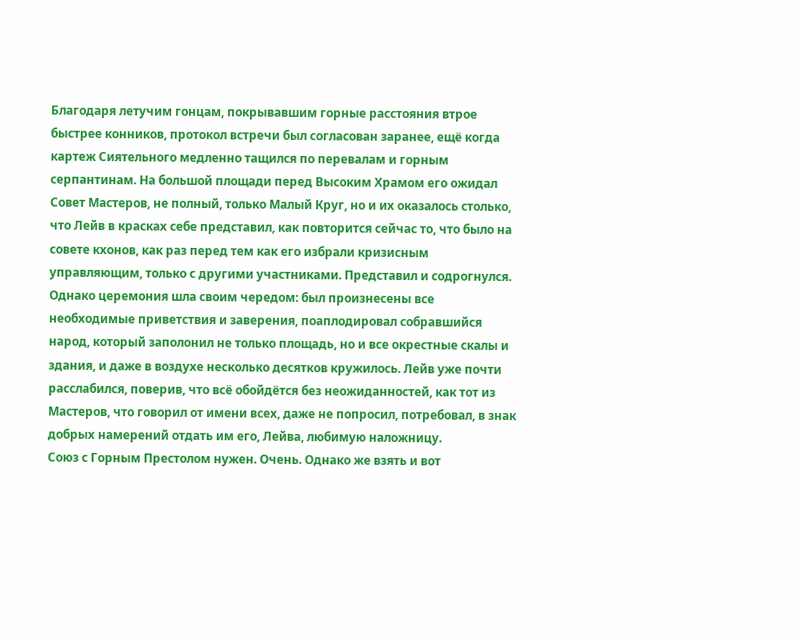Благодаря летучим гонцам, покрывавшим горные расстояния втрое быстрее конников, протокол встречи был согласован заранее, ещё когда картеж Сиятельного медленно тащился по перевалам и горным серпантинам. На большой площади перед Высоким Храмом его ожидал Совет Мастеров, не полный, только Малый Круг, но и их оказалось столько, что Лейв в красках себе представил, как повторится сейчас то, что было на совете кхонов, как раз перед тем как его избрали кризисным управляющим, только с другими участниками. Представил и содрогнулся. Однако церемония шла своим чередом: был произнесены все необходимые приветствия и заверения, поаплодировал собравшийся народ, который заполонил не только площадь, но и все окрестные скалы и здания, и даже в воздухе несколько десятков кружилось. Лейв уже почти расслабился, поверив, что всё обойдётся без неожиданностей, как тот из Мастеров, что говорил от имени всех, даже не попросил, потребовал, в знак добрых намерений отдать им его, Лейва, любимую наложницу.
Союз с Горным Престолом нужен. Очень. Однако же взять и вот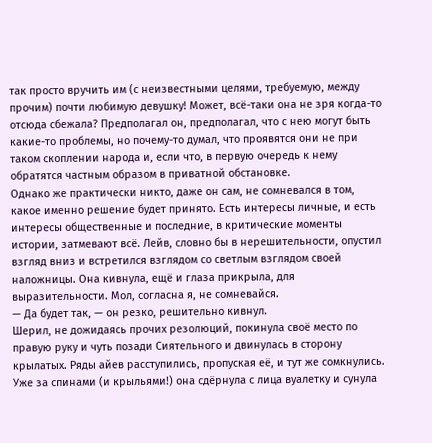так просто вручить им (с неизвестными целями, требуемую, между прочим) почти любимую девушку! Может, всё-таки она не зря когда-то отсюда сбежала? Предполагал он, предполагал, что с нею могут быть какие-то проблемы, но почему-то думал, что проявятся они не при таком скоплении народа и, если что, в первую очередь к нему обратятся частным образом в приватной обстановке.
Однако же практически никто, даже он сам, не сомневался в том, какое именно решение будет принято. Есть интересы личные, и есть интересы общественные и последние, в критические моменты истории, затмевают всё. Лейв, словно бы в нерешительности, опустил взгляд вниз и встретился взглядом со светлым взглядом своей наложницы. Она кивнула, ещё и глаза прикрыла, для выразительности. Мол, согласна я, не сомневайся.
— Да будет так, — он резко, решительно кивнул.
Шерил, не дожидаясь прочих резолюций, покинула своё место по правую руку и чуть позади Сиятельного и двинулась в сторону крылатых. Ряды айев расступились, пропуская её, и тут же сомкнулись. Уже за спинами (и крыльями!) она сдёрнула с лица вуалетку и сунула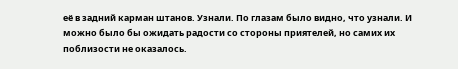её в задний карман штанов. Узнали. По глазам было видно, что узнали. И можно было бы ожидать радости со стороны приятелей, но самих их поблизости не оказалось.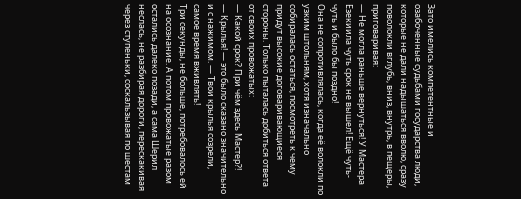Зато имелись компетентные и озабоченные судьбами государства люди, которые не дали надышаться вволю, сразу поволокли вглубь, вниз, внутрь, в пещеры, приговаривая:
— Не могла раньше вернуться! У Мастера Езекиила чуть срок не вышел! Ещё чуть-чуть и было бы поздно!
Она не сопротивлялась, когда её волокли по узким штольням, хотя изначально собиралась остаться, посмотреть к чему придут высокие договаривающиеся стороны. Только пыталась добиться ответа от своих провожатых:
— Какой срок? При чём здесь Мастер?!
— Крылья! — это было сказано значительно и с нажимом. — Твои крылья созрели, самое время вживлять!
Три секунды, не больше, потребовалось ей на осознание. А потом провожатые разом остались далеко позади, а сама Шерил неслась, не разбирая дороги, перескакивая через ступеньки, соскальзывая по шестам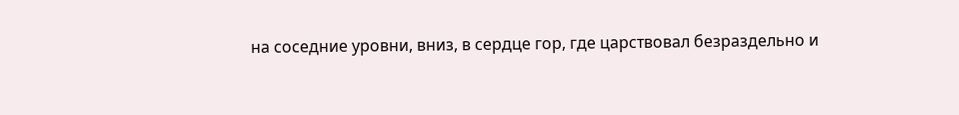на соседние уровни, вниз, в сердце гор, где царствовал безраздельно и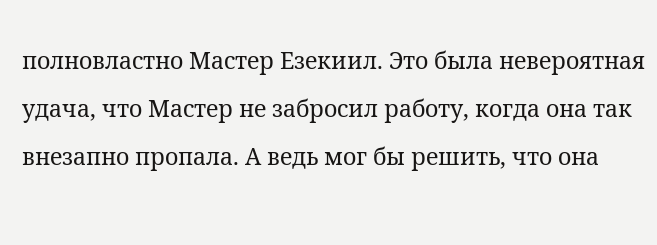полновластно Мастер Езекиил. Это была невероятная удача, что Мастер не забросил работу, когда она так внезапно пропала. А ведь мог бы решить, что она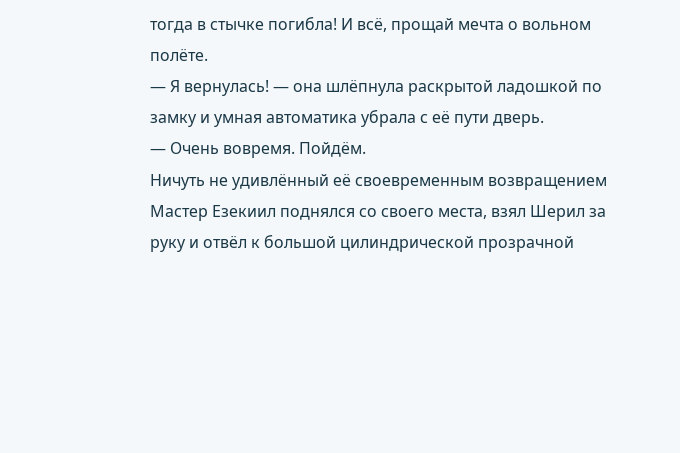тогда в стычке погибла! И всё, прощай мечта о вольном полёте.
— Я вернулась! — она шлёпнула раскрытой ладошкой по замку и умная автоматика убрала с её пути дверь.
— Очень вовремя. Пойдём.
Ничуть не удивлённый её своевременным возвращением Мастер Езекиил поднялся со своего места, взял Шерил за руку и отвёл к большой цилиндрической прозрачной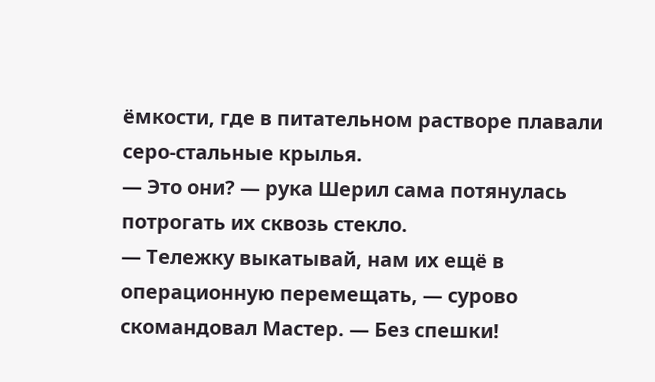ёмкости, где в питательном растворе плавали серо-стальные крылья.
— Это они? — рука Шерил сама потянулась потрогать их сквозь стекло.
— Тележку выкатывай, нам их ещё в операционную перемещать, — сурово скомандовал Мастер. — Без спешки!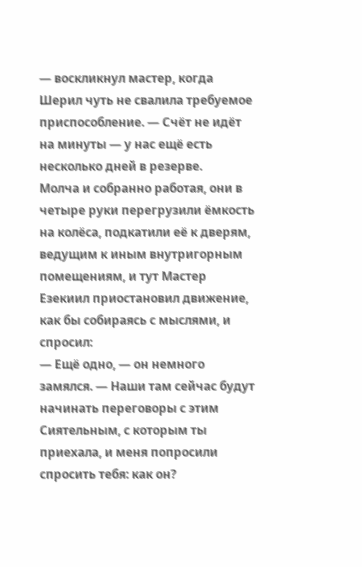— воскликнул мастер, когда Шерил чуть не свалила требуемое приспособление. — Счёт не идёт на минуты — у нас ещё есть несколько дней в резерве.
Молча и собранно работая, они в четыре руки перегрузили ёмкость на колёса, подкатили её к дверям, ведущим к иным внутригорным помещениям, и тут Мастер Езекиил приостановил движение, как бы собираясь с мыслями, и спросил:
— Ещё одно, — он немного замялся. — Наши там сейчас будут начинать переговоры с этим Сиятельным, с которым ты приехала, и меня попросили спросить тебя: как он?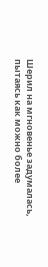Шерил на мгновенье задумалась, пытаясь как можно более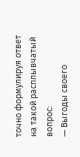точно формулируя ответ на такой расплывчатый вопрос:
— Выгоды своего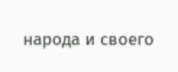народа и своего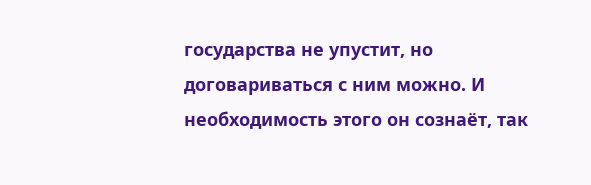государства не упустит, но договариваться с ним можно. И необходимость этого он сознаёт, так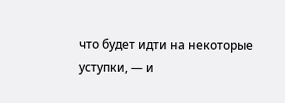что будет идти на некоторые уступки, — и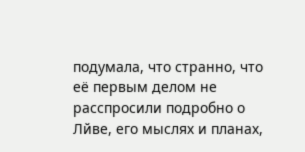подумала, что странно, что её первым делом не расспросили подробно о Лйве, его мыслях и планах,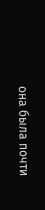она была почти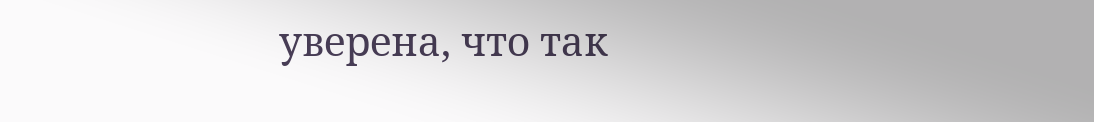уверена, что так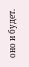оно и будет.